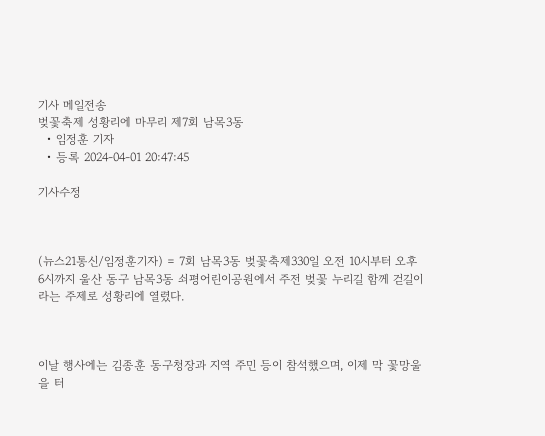기사 메일전송
벚꽃축제 성황리에 마무리 제7회 남목3동
  • 임정훈 기자
  • 등록 2024-04-01 20:47:45

기사수정



(뉴스21통신/임정훈기자) = 7회 남목3동 벚꽃축제330일 오전 10시부터 오후 6시까지 울산 동구 남목3동 쇠평어린이공원에서 주전 벚꽃 누리길 함께 걷길이라는 주제로 성황리에 열렸다.



이날 행사에는 김종훈 동구청장과 지역 주민 등이 참석했으며, 이제 막 꽃망울을 터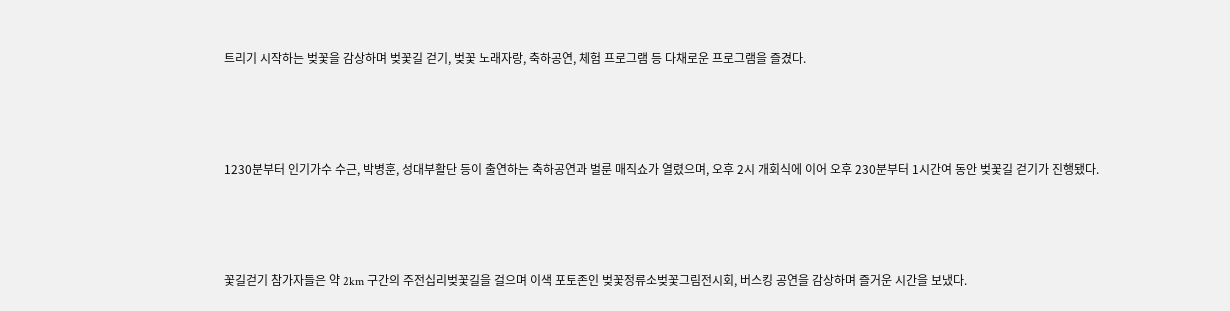트리기 시작하는 벚꽃을 감상하며 벚꽃길 걷기, 벚꽃 노래자랑, 축하공연, 체험 프로그램 등 다채로운 프로그램을 즐겼다.



1230분부터 인기가수 수근, 박병훈, 성대부활단 등이 출연하는 축하공연과 벌룬 매직쇼가 열렸으며, 오후 2시 개회식에 이어 오후 230분부터 1시간여 동안 벚꽃길 걷기가 진행됐다.



꽃길걷기 참가자들은 약 2km 구간의 주전십리벚꽃길을 걸으며 이색 포토존인 벚꽃정류소벚꽃그림전시회, 버스킹 공연을 감상하며 즐거운 시간을 보냈다.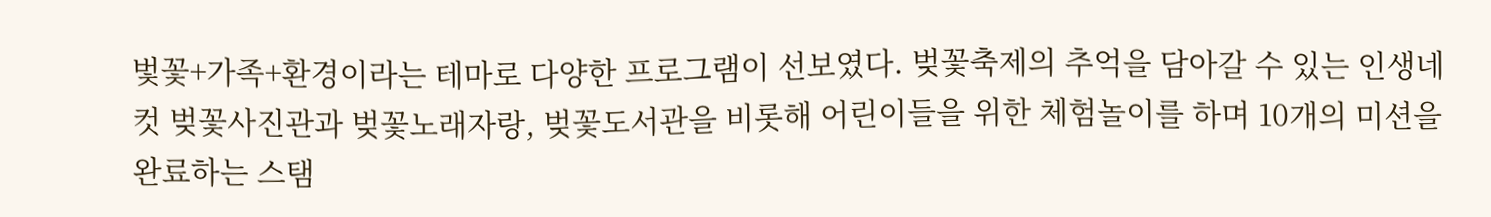벛꽃+가족+환경이라는 테마로 다양한 프로그램이 선보였다. 벚꽃축제의 추억을 담아갈 수 있는 인생네컷 벚꽃사진관과 벚꽃노래자랑, 벚꽃도서관을 비롯해 어린이들을 위한 체험놀이를 하며 10개의 미션을 완료하는 스탬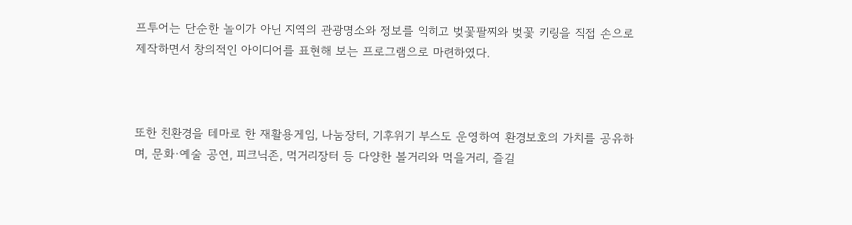프투어는 단순한 놀이가 아닌 지역의 관광명소와 정보를 익히고 벚꽃팔찌와 벚꽃 키링을 직접 손으로 제작하면서 창의적인 아이디어를 표현해 보는 프로그램으로 마련하였다.



또한 친환경을 테마로 한 재활용게임, 나눔장터, 기후위기 부스도 운영하여 환경보호의 가치를 공유하며, 문화·예술 공연, 피크닉존, 먹거리장터 등 다양한 볼거리와 먹을거리, 즐길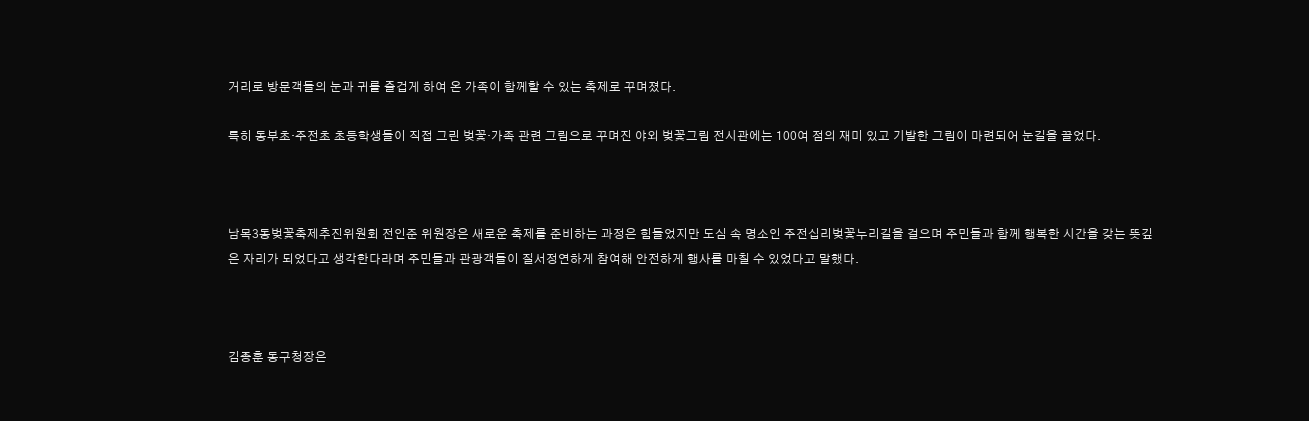거리로 방문객들의 눈과 귀를 즐겁게 하여 온 가족이 함께할 수 있는 축제로 꾸며졌다.

특히 동부초·주전초 초등학생들이 직접 그린 벚꽃·가족 관련 그림으로 꾸며진 야외 벚꽃그림 전시관에는 100여 점의 재미 있고 기발한 그림이 마련되어 눈길을 끌었다.



남목3동벚꽃축제추진위원회 전인준 위원장은 새로운 축제를 준비하는 과정은 힘들었지만 도심 속 명소인 주전십리벚꽃누리길을 걸으며 주민들과 함께 행복한 시간을 갖는 뜻깊은 자리가 되었다고 생각한다라며 주민들과 관광객들이 질서정연하게 참여해 안전하게 행사를 마칠 수 있었다고 말했다.



김종훈 동구청장은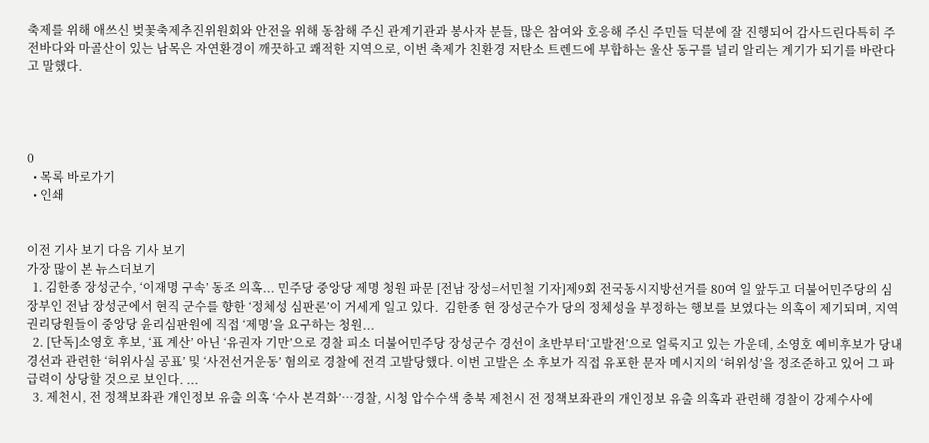축제를 위해 애쓰신 벚꽃축제추진위원회와 안전을 위해 동참해 주신 관계기관과 봉사자 분들, 많은 참여와 호응해 주신 주민들 덕분에 잘 진행되어 감사드린다특히 주전바다와 마골산이 있는 남목은 자연환경이 깨끗하고 쾌적한 지역으로, 이번 축제가 친환경 저탄소 트렌드에 부합하는 울산 동구를 널리 알리는 계기가 되기를 바란다고 말했다.




0
  • 목록 바로가기
  • 인쇄


이전 기사 보기 다음 기사 보기
가장 많이 본 뉴스더보기
  1. 김한종 장성군수, ‘이재명 구속’ 동조 의혹... 민주당 중앙당 제명 청원 파문 [전남 장성=서민철 기자]제9회 전국동시지방선거를 80여 일 앞두고 더불어민주당의 심장부인 전남 장성군에서 현직 군수를 향한 ‘정체성 심판론’이 거세게 일고 있다.  김한종 현 장성군수가 당의 정체성을 부정하는 행보를 보였다는 의혹이 제기되며, 지역 권리당원들이 중앙당 윤리심판원에 직접 ‘제명’을 요구하는 청원...
  2. [단독]소영호 후보, ‘표 계산’ 아닌 ‘유권자 기만’으로 경찰 피소 더불어민주당 장성군수 경선이 초반부터‘고발전’으로 얼룩지고 있는 가운데, 소영호 예비후보가 당내 경선과 관련한 ‘허위사실 공표’ 및 ‘사전선거운동’ 혐의로 경찰에 전격 고발당했다. 이번 고발은 소 후보가 직접 유포한 문자 메시지의 ‘허위성’을 정조준하고 있어 그 파급력이 상당할 것으로 보인다. ...
  3. 제천시, 전 정책보좌관 개인정보 유출 의혹 ‘수사 본격화’…경찰, 시청 압수수색 충북 제천시 전 정책보좌관의 개인정보 유출 의혹과 관련해 경찰이 강제수사에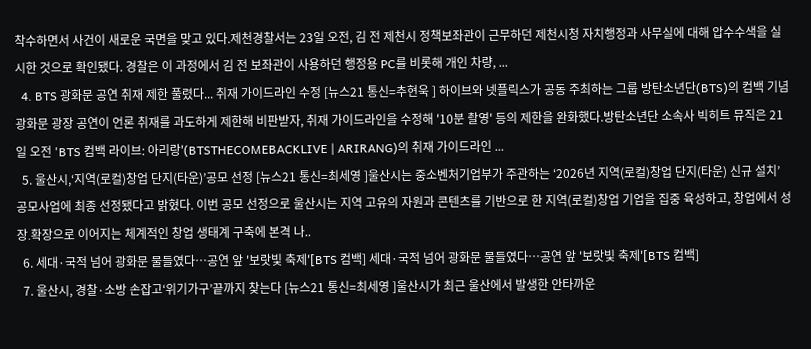착수하면서 사건이 새로운 국면을 맞고 있다.제천경찰서는 23일 오전, 김 전 제천시 정책보좌관이 근무하던 제천시청 자치행정과 사무실에 대해 압수수색을 실시한 것으로 확인됐다. 경찰은 이 과정에서 김 전 보좌관이 사용하던 행정용 PC를 비롯해 개인 차량, ...
  4. BTS 광화문 공연 취재 제한 풀렸다... 취재 가이드라인 수정 [뉴스21 통신=추현욱 ] 하이브와 넷플릭스가 공동 주최하는 그룹 방탄소년단(BTS)의 컴백 기념 광화문 광장 공연이 언론 취재를 과도하게 제한해 비판받자, 취재 가이드라인을 수정해 '10분 촬영' 등의 제한을 완화했다.방탄소년단 소속사 빅히트 뮤직은 21일 오전 'BTS 컴백 라이브: 아리랑'(BTSTHECOMEBACKLIVE | ARIRANG)의 취재 가이드라인 ...
  5. 울산시,‘지역(로컬)창업 단지(타운)’공모 선정 [뉴스21 통신=최세영 ]울산시는 중소벤처기업부가 주관하는 ‘2026년 지역(로컬)창업 단지(타운) 신규 설치’ 공모사업에 최종 선정됐다고 밝혔다. 이번 공모 선정으로 울산시는 지역 고유의 자원과 콘텐츠를 기반으로 한 지역(로컬)창업 기업을 집중 육성하고, 창업에서 성장․확장으로 이어지는 체계적인 창업 생태계 구축에 본격 나..
  6. 세대·국적 넘어 광화문 물들였다…공연 앞 '보랏빛 축제'[BTS 컴백] 세대·국적 넘어 광화문 물들였다…공연 앞 '보랏빛 축제'[BTS 컴백]
  7. 울산시, 경찰·소방 손잡고‘위기가구’끝까지 찾는다 [뉴스21 통신=최세영 ]울산시가 최근 울산에서 발생한 안타까운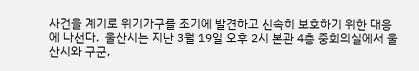사건을 계기로 위기가구를 조기에 발견하고 신속히 보호하기 위한 대응에 나선다.  울산시는 지난 3월 19일 오후 2시 본관 4층 중회의실에서 울산시와 구군,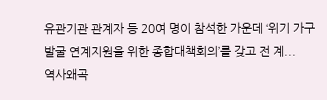유관기관 관계자 등 20여 명이 참석한 가운데 ‘위기 가구 발굴 연계지원을 위한 종합대책회의’를 갖고 전 계...
역사왜곡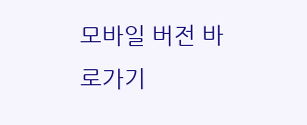모바일 버전 바로가기